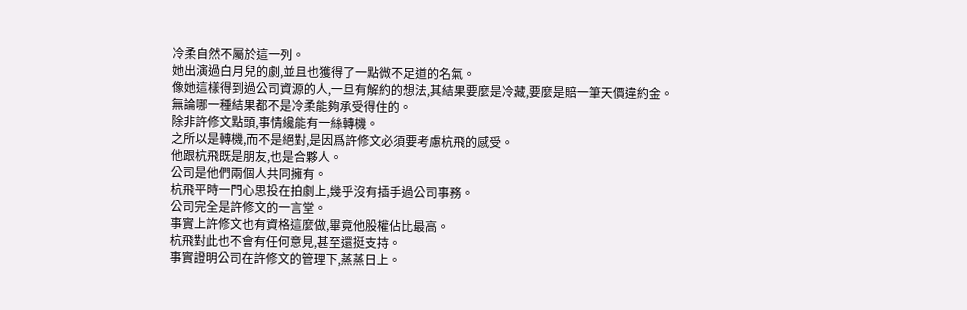冷柔自然不屬於這一列。
她出演過白月兒的劇,並且也獲得了一點微不足道的名氣。
像她這樣得到過公司資源的人,一旦有解約的想法,其結果要麼是冷藏,要麼是賠一筆天價違約金。
無論哪一種結果都不是冷柔能夠承受得住的。
除非許修文點頭,事情纔能有一絲轉機。
之所以是轉機,而不是絕對,是因爲許修文必須要考慮杭飛的感受。
他跟杭飛既是朋友,也是合夥人。
公司是他們兩個人共同擁有。
杭飛平時一門心思投在拍劇上,幾乎沒有插手過公司事務。
公司完全是許修文的一言堂。
事實上許修文也有資格這麼做,畢竟他股權佔比最高。
杭飛對此也不會有任何意見,甚至還挺支持。
事實證明公司在許修文的管理下,蒸蒸日上。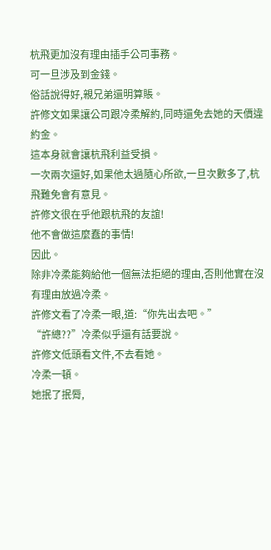杭飛更加沒有理由插手公司事務。
可一旦涉及到金錢。
俗話說得好,親兄弟還明算賬。
許修文如果讓公司跟冷柔解約,同時還免去她的天價違約金。
這本身就會讓杭飛利益受損。
一次兩次還好,如果他太過隨心所欲,一旦次數多了,杭飛難免會有意見。
許修文很在乎他跟杭飛的友誼!
他不會做這麼蠢的事情!
因此。
除非冷柔能夠給他一個無法拒絕的理由,否則他實在沒有理由放過冷柔。
許修文看了冷柔一眼,道:“你先出去吧。”
“許總??”冷柔似乎還有話要說。
許修文低頭看文件,不去看她。
冷柔一頓。
她抿了抿脣,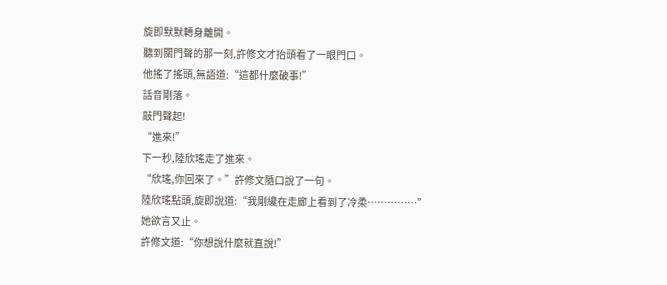旋即默默轉身離開。
聽到關門聲的那一刻,許修文才抬頭看了一眼門口。
他搖了搖頭,無語道:“這都什麼破事!”
話音剛落。
敲門聲起!
“進來!”
下一秒,陸欣瑤走了進來。
“欣瑤,你回來了。”許修文隨口說了一句。
陸欣瑤點頭,旋即說道:“我剛纔在走廊上看到了冷柔……………”
她欲言又止。
許修文道:“你想說什麼就直說!”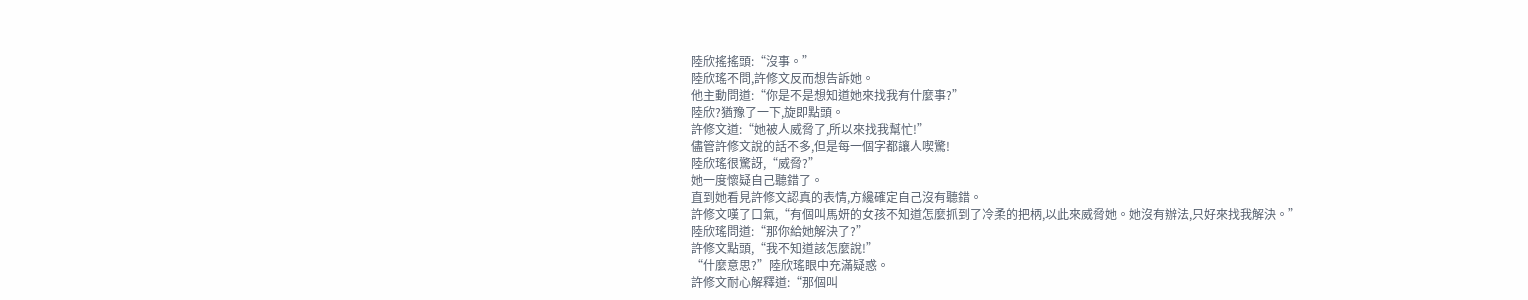陸欣搖搖頭:“沒事。”
陸欣瑤不問,許修文反而想告訴她。
他主動問道:“你是不是想知道她來找我有什麼事?”
陸欣?猶豫了一下,旋即點頭。
許修文道:“她被人威脅了,所以來找我幫忙!”
儘管許修文說的話不多,但是每一個字都讓人喫驚!
陸欣瑤很驚訝,“威脅?”
她一度懷疑自己聽錯了。
直到她看見許修文認真的表情,方纔確定自己沒有聽錯。
許修文嘆了口氣,“有個叫馬妍的女孩不知道怎麼抓到了冷柔的把柄,以此來威脅她。她沒有辦法,只好來找我解決。”
陸欣瑤問道:“那你給她解決了?”
許修文點頭,“我不知道該怎麼說!”
“什麼意思?”陸欣瑤眼中充滿疑惑。
許修文耐心解釋道:“那個叫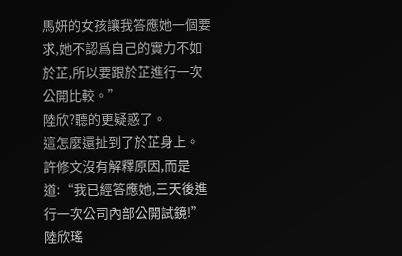馬妍的女孩讓我答應她一個要求,她不認爲自己的實力不如於芷,所以要跟於芷進行一次公開比較。”
陸欣?聽的更疑惑了。
這怎麼還扯到了於芷身上。
許修文沒有解釋原因,而是道:“我已經答應她,三天後進行一次公司內部公開試鏡!”
陸欣瑤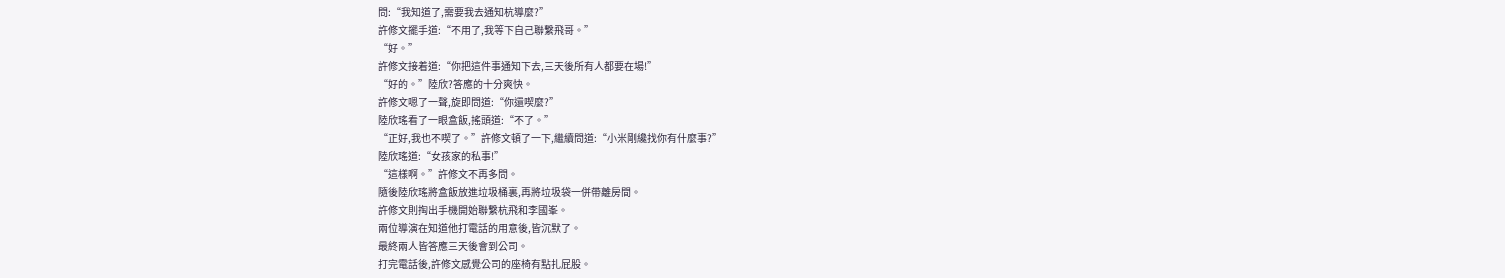問:“我知道了,需要我去通知杭導麼?”
許修文擺手道:“不用了,我等下自己聯繫飛哥。”
“好。”
許修文接着道:“你把這件事通知下去,三天後所有人都要在場!”
“好的。”陸欣?答應的十分爽快。
許修文嗯了一聲,旋即問道:“你還喫麼?”
陸欣瑤看了一眼盒飯,搖頭道:“不了。”
“正好,我也不喫了。”許修文頓了一下,繼續問道:“小米剛纔找你有什麼事?”
陸欣瑤道:“女孩家的私事!”
“這樣啊。”許修文不再多問。
隨後陸欣瑤將盒飯放進垃圾桶裏,再將垃圾袋一併帶離房間。
許修文則掏出手機開始聯繫杭飛和李國峯。
兩位導演在知道他打電話的用意後,皆沉默了。
最終兩人皆答應三天後會到公司。
打完電話後,許修文感覺公司的座椅有點扎屁股。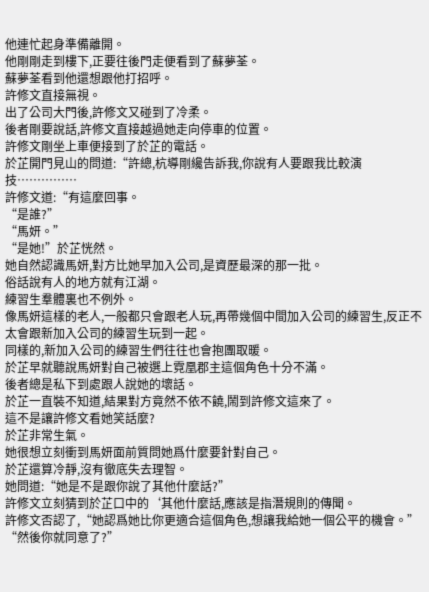他連忙起身準備離開。
他剛剛走到樓下,正要往後門走便看到了蘇夢荃。
蘇夢荃看到他還想跟他打招呼。
許修文直接無視。
出了公司大門後,許修文又碰到了冷柔。
後者剛要說話,許修文直接越過她走向停車的位置。
許修文剛坐上車便接到了於芷的電話。
於芷開門見山的問道:“許總,杭導剛纔告訴我,你說有人要跟我比較演技……………
許修文道:“有這麼回事。
“是誰?”
“馬妍。”
“是她!”於芷恍然。
她自然認識馬妍,對方比她早加入公司,是資歷最深的那一批。
俗話說有人的地方就有江湖。
練習生羣體裏也不例外。
像馬妍這樣的老人,一般都只會跟老人玩,再帶幾個中間加入公司的練習生,反正不太會跟新加入公司的練習生玩到一起。
同樣的,新加入公司的練習生們往往也會抱團取暖。
於芷早就聽說馬妍對自己被選上霓凰郡主這個角色十分不滿。
後者總是私下到處跟人說她的壞話。
於芷一直裝不知道,結果對方竟然不依不饒,鬧到許修文這來了。
這不是讓許修文看她笑話麼?
於芷非常生氣。
她很想立刻衝到馬妍面前質問她爲什麼要針對自己。
於芷還算冷靜,沒有徹底失去理智。
她問道:“她是不是跟你說了其他什麼話?”
許修文立刻猜到於芷口中的‘其他什麼話,應該是指潛規則的傳聞。
許修文否認了,“她認爲她比你更適合這個角色,想讓我給她一個公平的機會。”
“然後你就同意了?”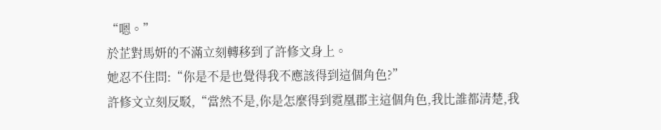“嗯。”
於芷對馬妍的不滿立刻轉移到了許修文身上。
她忍不住問:“你是不是也覺得我不應該得到這個角色?”
許修文立刻反駁,“當然不是,你是怎麼得到霓凰郡主這個角色,我比誰都清楚,我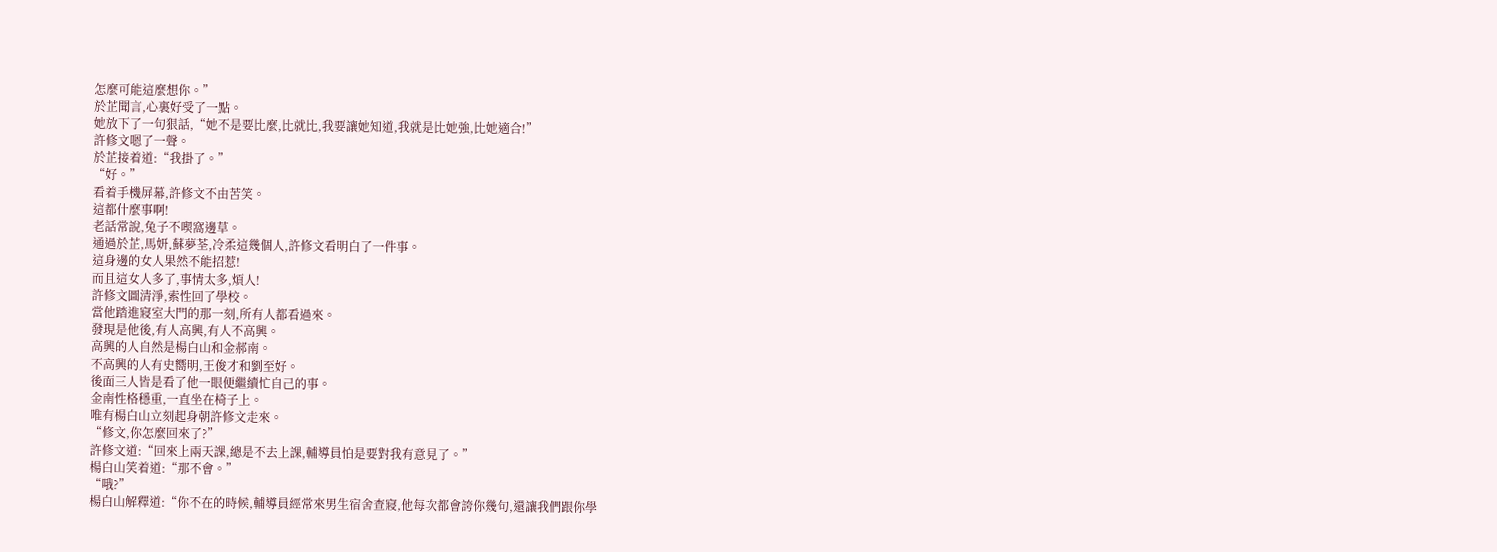怎麼可能這麼想你。”
於芷聞言,心裏好受了一點。
她放下了一句狠話,“她不是要比麼,比就比,我要讓她知道,我就是比她強,比她適合!”
許修文嗯了一聲。
於芷接着道:“我掛了。”
“好。”
看着手機屏幕,許修文不由苦笑。
這都什麼事啊!
老話常說,兔子不喫窩邊草。
通過於芷,馬妍,蘇夢荃,冷柔這幾個人,許修文看明白了一件事。
這身邊的女人果然不能招惹!
而且這女人多了,事情太多,煩人!
許修文圖清淨,索性回了學校。
當他踏進寢室大門的那一刻,所有人都看過來。
發現是他後,有人高興,有人不高興。
高興的人自然是楊白山和金郝南。
不高興的人有史嚮明,王俊才和劉至好。
後面三人皆是看了他一眼便繼續忙自己的事。
金南性格穩重,一直坐在椅子上。
唯有楊白山立刻起身朝許修文走來。
“修文,你怎麼回來了?”
許修文道:“回來上兩天課,總是不去上課,輔導員怕是要對我有意見了。”
楊白山笑着道:“那不會。”
“哦?”
楊白山解釋道:“你不在的時候,輔導員經常來男生宿舍查寢,他每次都會誇你幾句,還讓我們跟你學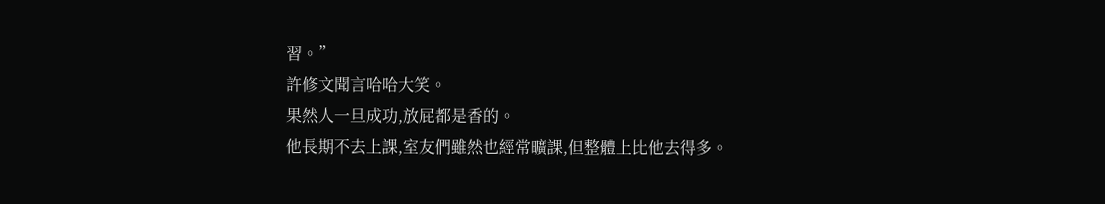習。”
許修文聞言哈哈大笑。
果然人一旦成功,放屁都是香的。
他長期不去上課,室友們雖然也經常曠課,但整體上比他去得多。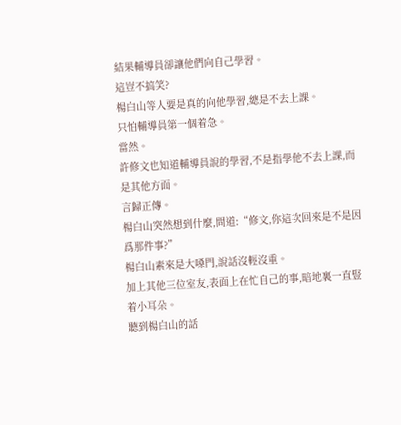結果輔導員卻讓他們向自己學習。
這豈不搞笑?
楊白山等人要是真的向他學習,總是不去上課。
只怕輔導員第一個着急。
當然。
許修文也知道輔導員說的學習,不是指學他不去上課,而是其他方面。
言歸正傳。
楊白山突然想到什麼,問道:“修文,你這次回來是不是因爲那件事?”
楊白山素來是大嗓門,說話沒輕沒重。
加上其他三位室友,表面上在忙自己的事,暗地裏一直豎着小耳朵。
聽到楊白山的話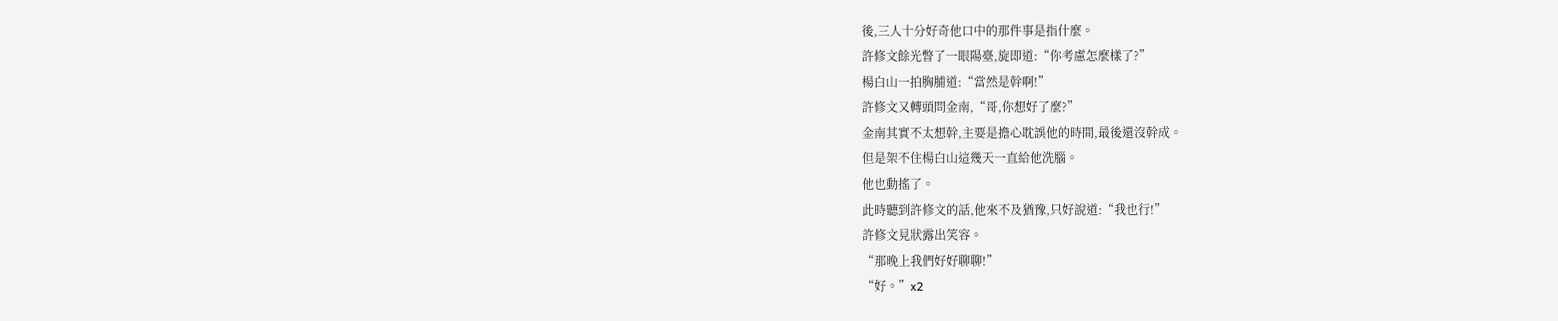後,三人十分好奇他口中的那件事是指什麼。
許修文餘光瞥了一眼陽臺,旋即道:“你考慮怎麼樣了?”
楊白山一拍胸脯道:“當然是幹啊!”
許修文又轉頭問金南,“哥,你想好了麼?”
金南其實不太想幹,主要是擔心耽誤他的時間,最後還沒幹成。
但是架不住楊白山這幾天一直給他洗腦。
他也動搖了。
此時聽到許修文的話,他來不及猶豫,只好說道:“我也行!”
許修文見狀露出笑容。
“那晚上我們好好聊聊!”
“好。”x2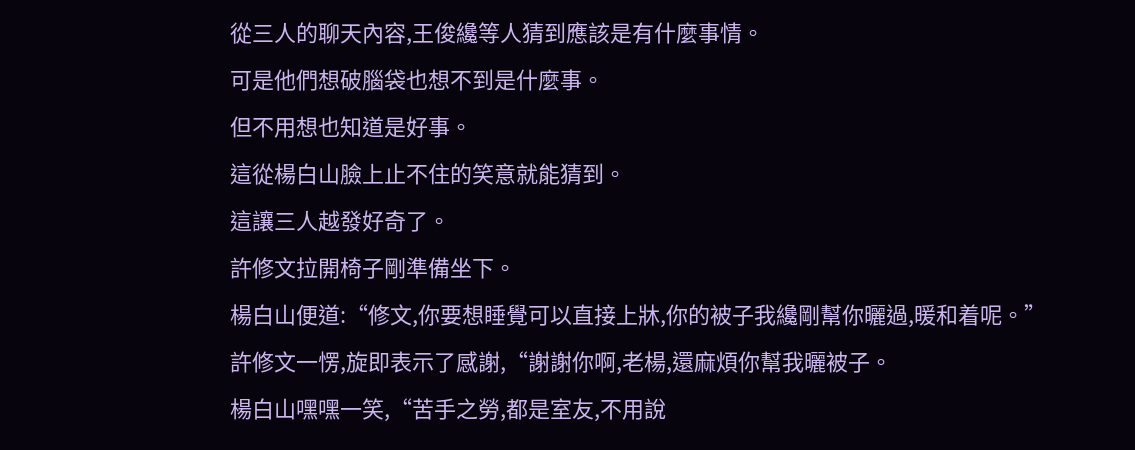從三人的聊天內容,王俊纔等人猜到應該是有什麼事情。
可是他們想破腦袋也想不到是什麼事。
但不用想也知道是好事。
這從楊白山臉上止不住的笑意就能猜到。
這讓三人越發好奇了。
許修文拉開椅子剛準備坐下。
楊白山便道:“修文,你要想睡覺可以直接上牀,你的被子我纔剛幫你曬過,暖和着呢。”
許修文一愣,旋即表示了感謝,“謝謝你啊,老楊,還麻煩你幫我曬被子。
楊白山嘿嘿一笑,“苦手之勞,都是室友,不用說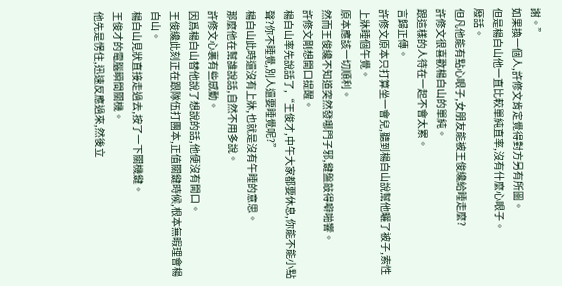謝。”
如果換一個人,許修文肯定覺得對方另有所圖。
但是楊白山他一直比較單純直率,沒有什麼心眼子。
廢話。
但凡他能有點心眼子,女朋友能被王俊纔給睡走麼?
許修文很喜歡楊白山的單純。
跟這樣的人待在一起不會太累。
言歸正傳。
許修文原本只打算坐一會兒,聽到楊白山說幫他曬了被子,索性上牀睡個午覺。
原本應該一切順利。
然而王俊纔不知道突然發哪門子邪,鍵盤敲得噼啪響。
許修文剛想開口提醒。
楊白山率先說話了,“王俊才,中午大家都要休息,你能不能小點聲?你不睡覺,別人還要睡覺呢?”
楊白山此時還沒有上牀,也就是沒有午睡的意思。
那麼他在幫誰說話,自然不用多說。
許修文心裏有些感動。
因爲楊白山替他說了想說的話,他便沒有開口。
王俊纔此刻正在跟隊伍打團本,正值關鍵時候,根本無暇理會楊白山。
楊白山見狀直接走過去,按了一下關機鍵。
王俊才的電腦瞬間關機。
他先是愣住,迅速反應過來,然後立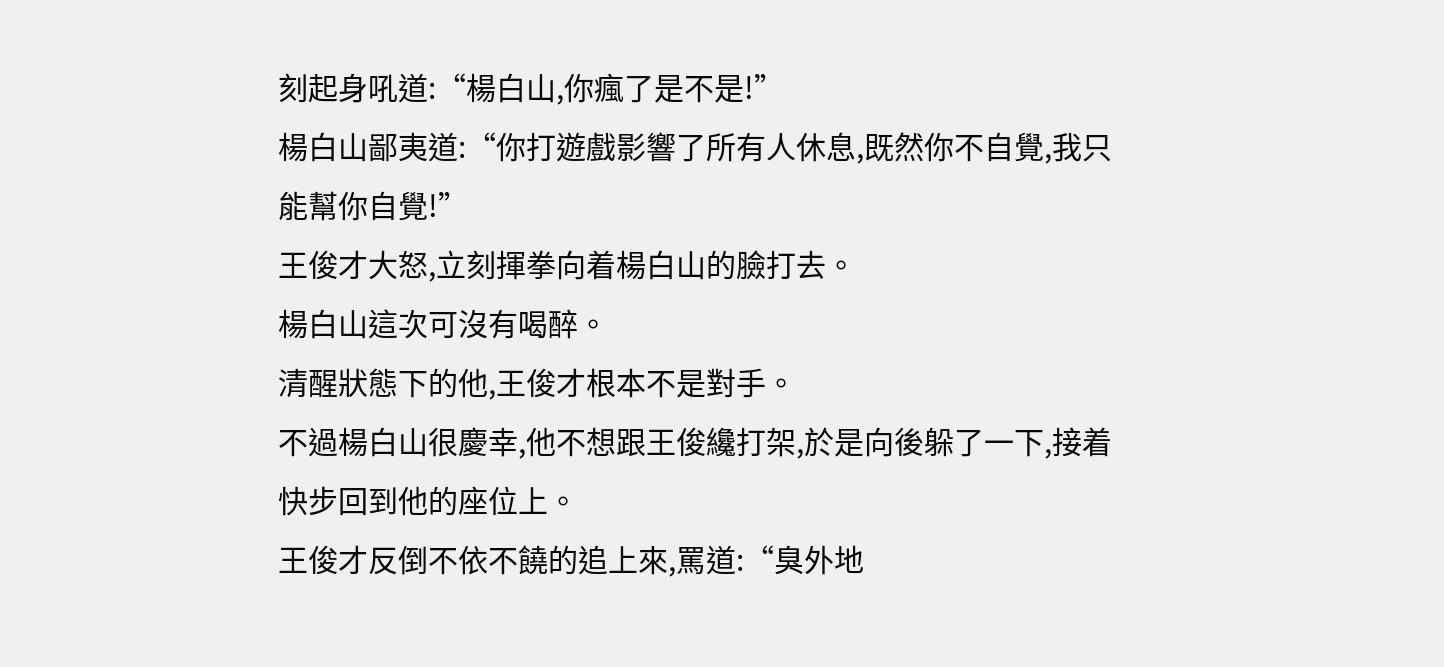刻起身吼道:“楊白山,你瘋了是不是!”
楊白山鄙夷道:“你打遊戲影響了所有人休息,既然你不自覺,我只能幫你自覺!”
王俊才大怒,立刻揮拳向着楊白山的臉打去。
楊白山這次可沒有喝醉。
清醒狀態下的他,王俊才根本不是對手。
不過楊白山很慶幸,他不想跟王俊纔打架,於是向後躲了一下,接着快步回到他的座位上。
王俊才反倒不依不饒的追上來,罵道:“臭外地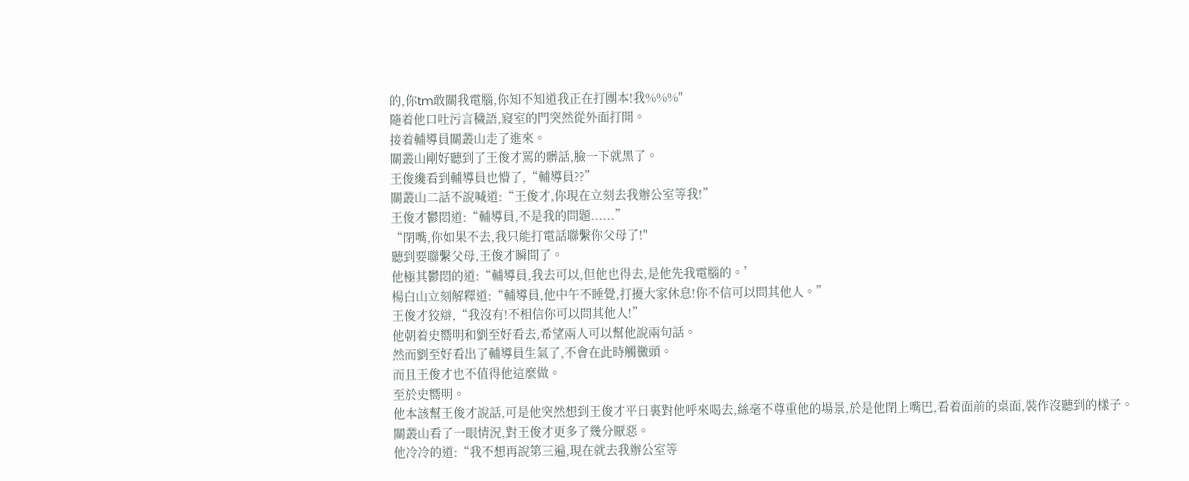的,你tm敢關我電腦,你知不知道我正在打團本!我%%%"
隨着他口吐污言穢語,寢室的門突然從外面打開。
接着輔導員關叢山走了進來。
關叢山剛好聽到了王俊才罵的髒話,臉一下就黑了。
王俊纔看到輔導員也懵了,“輔導員??”
關叢山二話不說喊道:“王俊才,你現在立刻去我辦公室等我!”
王俊才鬱悶道:“輔導員,不是我的問題......”
“閉嘴,你如果不去,我只能打電話聯繫你父母了!"
聽到要聯繫父母,王俊才瞬間了。
他極其鬱悶的道:“輔導員,我去可以,但他也得去,是他先我電腦的。’
楊白山立刻解釋道:“輔導員,他中午不睡覺,打擾大家休息!你不信可以問其他人。”
王俊才狡辯,“我沒有!不相信你可以問其他人!”
他朝着史嚮明和劉至好看去,希望兩人可以幫他說兩句話。
然而劉至好看出了輔導員生氣了,不會在此時觸黴頭。
而且王俊才也不值得他這麼做。
至於史嚮明。
他本該幫王俊才說話,可是他突然想到王俊才平日裏對他呼來喝去,絲毫不尊重他的場景,於是他閉上嘴巴,看着面前的桌面,裝作沒聽到的樣子。
關叢山看了一眼情況,對王俊才更多了幾分厭惡。
他冷冷的道:“我不想再說第三遍,現在就去我辦公室等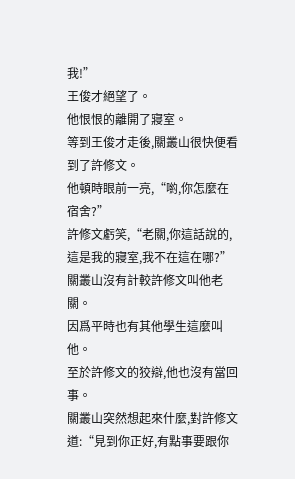我!”
王俊才絕望了。
他恨恨的離開了寢室。
等到王俊才走後,關叢山很快便看到了許修文。
他頓時眼前一亮,“喲,你怎麼在宿舍?”
許修文虧笑,“老關,你這話說的,這是我的寢室,我不在這在哪?”
關叢山沒有計較許修文叫他老關。
因爲平時也有其他學生這麼叫他。
至於許修文的狡辯,他也沒有當回事。
關叢山突然想起來什麼,對許修文道:“見到你正好,有點事要跟你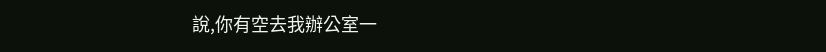說,你有空去我辦公室一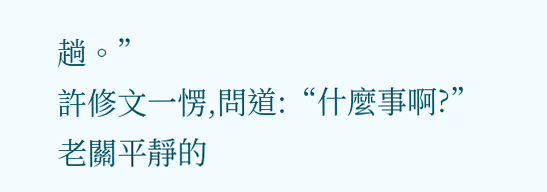趟。”
許修文一愣,問道:“什麼事啊?”
老關平靜的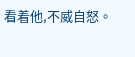看着他,不威自怒。